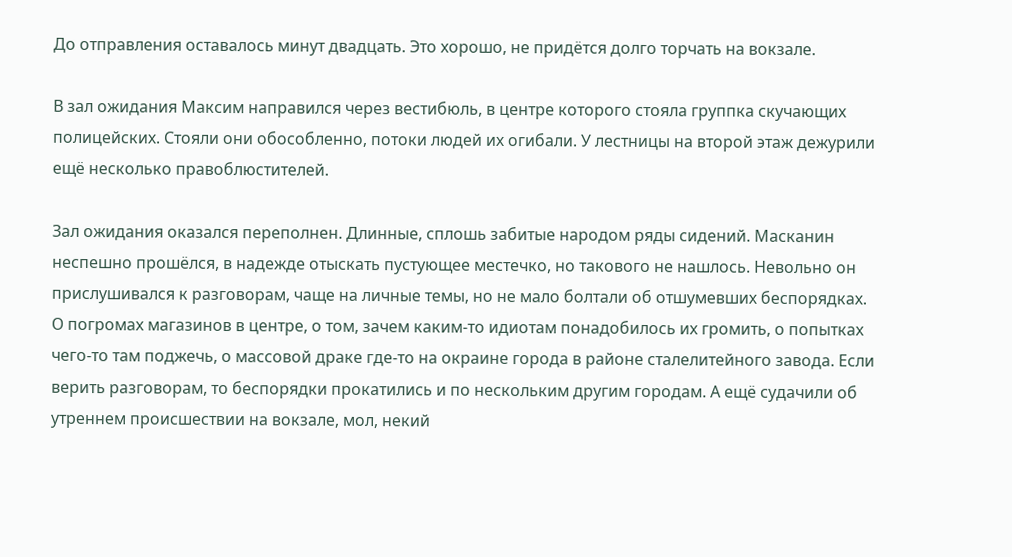До отправления оставалось минут двадцать. Это хорошо, не придётся долго торчать на вокзале.

В зал ожидания Максим направился через вестибюль, в центре которого стояла группка скучающих полицейских. Стояли они обособленно, потоки людей их огибали. У лестницы на второй этаж дежурили ещё несколько правоблюстителей.

Зал ожидания оказался переполнен. Длинные, сплошь забитые народом ряды сидений. Масканин неспешно прошёлся, в надежде отыскать пустующее местечко, но такового не нашлось. Невольно он прислушивался к разговорам, чаще на личные темы, но не мало болтали об отшумевших беспорядках. О погромах магазинов в центре, о том, зачем каким-то идиотам понадобилось их громить, о попытках чего-то там поджечь, о массовой драке где-то на окраине города в районе сталелитейного завода. Если верить разговорам, то беспорядки прокатились и по нескольким другим городам. А ещё судачили об утреннем происшествии на вокзале, мол, некий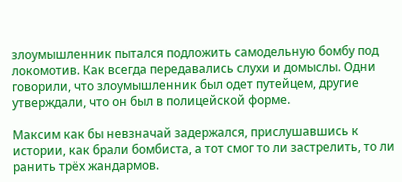злоумышленник пытался подложить самодельную бомбу под локомотив. Как всегда передавались слухи и домыслы. Одни говорили, что злоумышленник был одет путейцем, другие утверждали, что он был в полицейской форме.

Максим как бы невзначай задержался, прислушавшись к истории, как брали бомбиста, а тот смог то ли застрелить, то ли ранить трёх жандармов.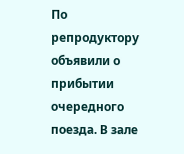По репродуктору объявили о прибытии очередного поезда. В зале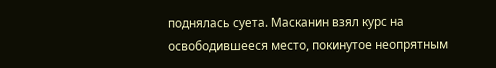поднялась суета. Масканин взял курс на освободившееся место, покинутое неопрятным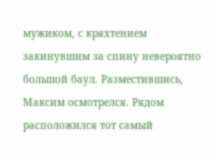мужиком, с кряхтением закинувшим за спину невероятно большой баул. Разместившись, Максим осмотрелся. Рядом расположился тот самый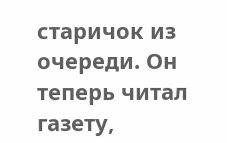старичок из очереди. Он теперь читал газету,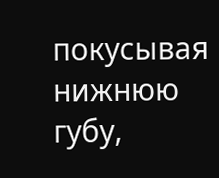покусывая нижнюю губу,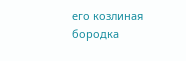его козлиная бородка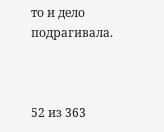то и дело подрагивала.



52 из 363